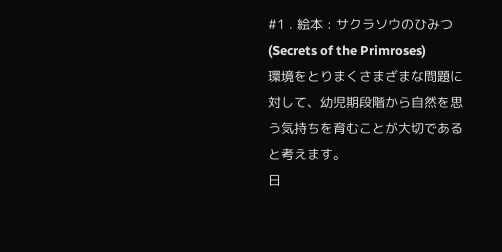#1 . 絵本 : サクラソウのひみつ (Secrets of the Primroses)
環境をとりまくさまざまな問題に対して、幼児期段階から自然を思う気持ちを育むことが大切であると考えます。
日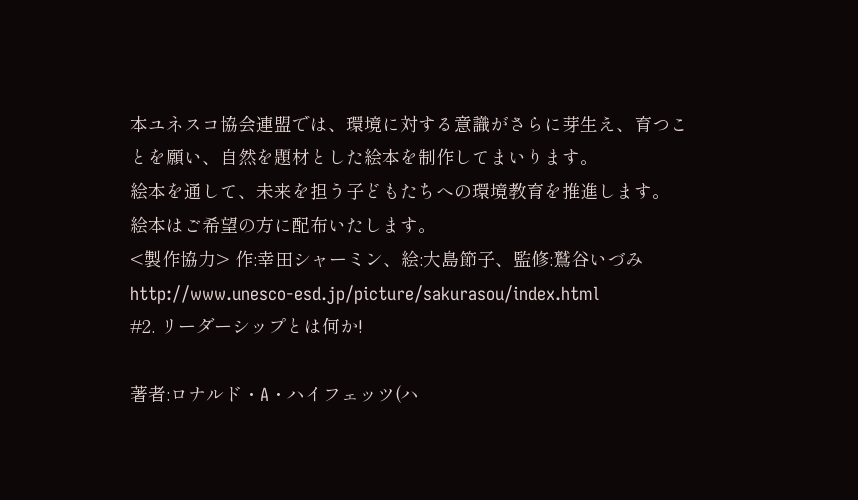本ユネスコ協会連盟では、環境に対する意識がさらに芽生え、育つことを願い、自然を題材とした絵本を制作してまいります。
絵本を通して、未来を担う子どもたちへの環境教育を推進します。
絵本はご希望の方に配布いたします。
<製作協力> 作:幸田シャーミン、絵:大島節子、監修:鷲谷いづみ
http://www.unesco-esd.jp/picture/sakurasou/index.html
#2. リーダーシップとは何か!

著者:ロナルド・A・ハイフェッツ(ハ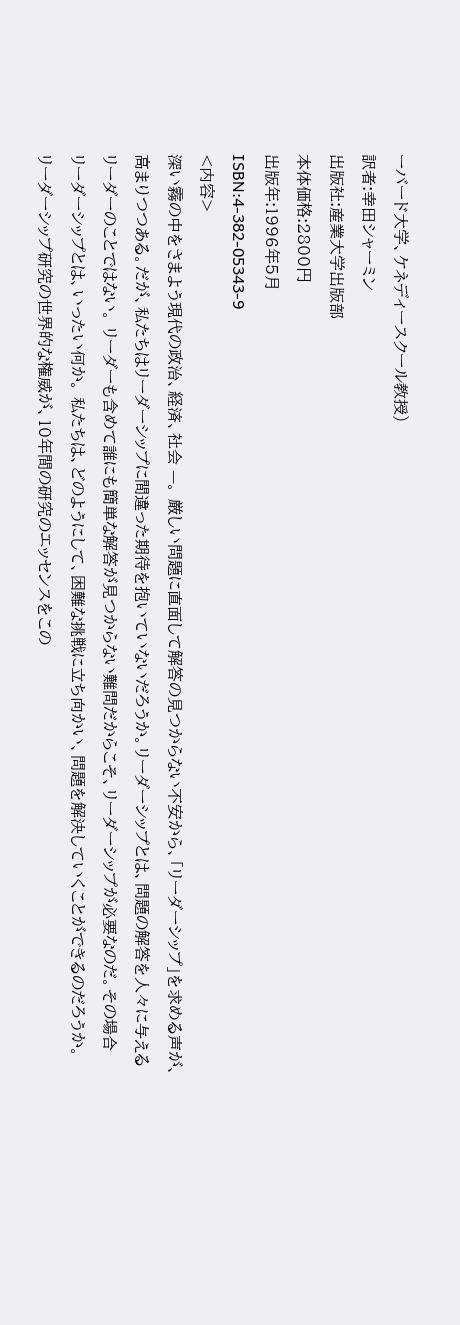ーバード大学、ケネディースクール教授)
訳者:幸田シャーミン
出版社:産業大学出版部
本体価格:2800円
出版年:1996年5月
ISBN:4-382-05343-9
<内容>
深い霧の中をさまよう現代の政治、経済、社会 —。 厳しい問題に直面して解答の見つからない不安から、「リーダーシップ」を求める声が、
高まりつつある。だが、私たちはリーダーシップに間違った期待を抱いていないだろうか。リーダーシップとは、問題の解答を人々に与える
リーダーのことではない。 リーダーも含めて誰にも簡単な解答が見つからない難問だからこそ、リーダーシップが必要なのだ。その場合
リーダーシップとは、いったい何か。 私たちは、どのようにして、困難な挑戦に立ち向かい、問題を解決していくことができるのだろうか。
リーダーシップ研究の世界的な権威が、10年間の研究のエッセンスをこの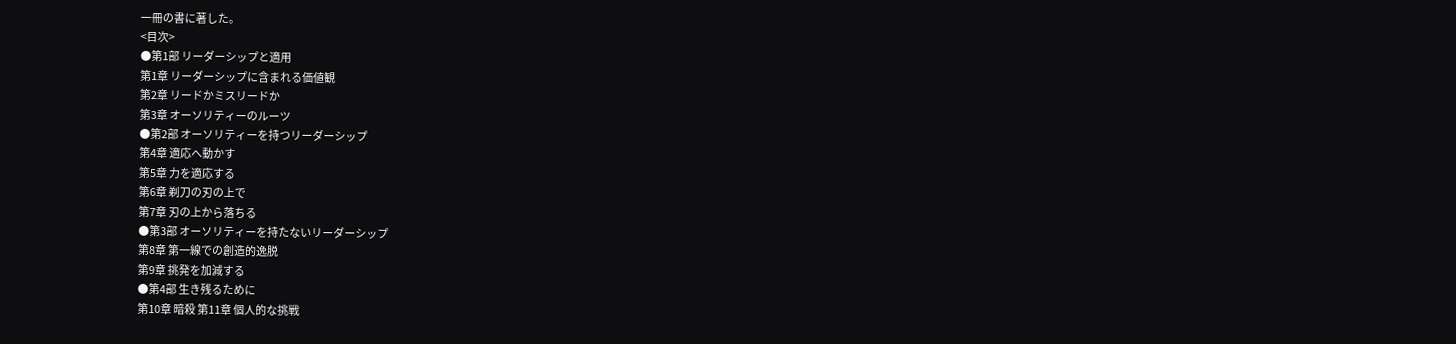一冊の書に著した。
<目次>
●第1部 リーダーシップと適用
第1章 リーダーシップに含まれる価値観
第2章 リードかミスリードか
第3章 オーソリティーのルーツ
●第2部 オーソリティーを持つリーダーシップ
第4章 適応へ動かす
第5章 力を適応する
第6章 剃刀の刃の上で
第7章 刃の上から落ちる
●第3部 オーソリティーを持たないリーダーシップ
第8章 第一線での創造的逸脱
第9章 挑発を加減する
●第4部 生き残るために
第10章 暗殺 第11章 個人的な挑戦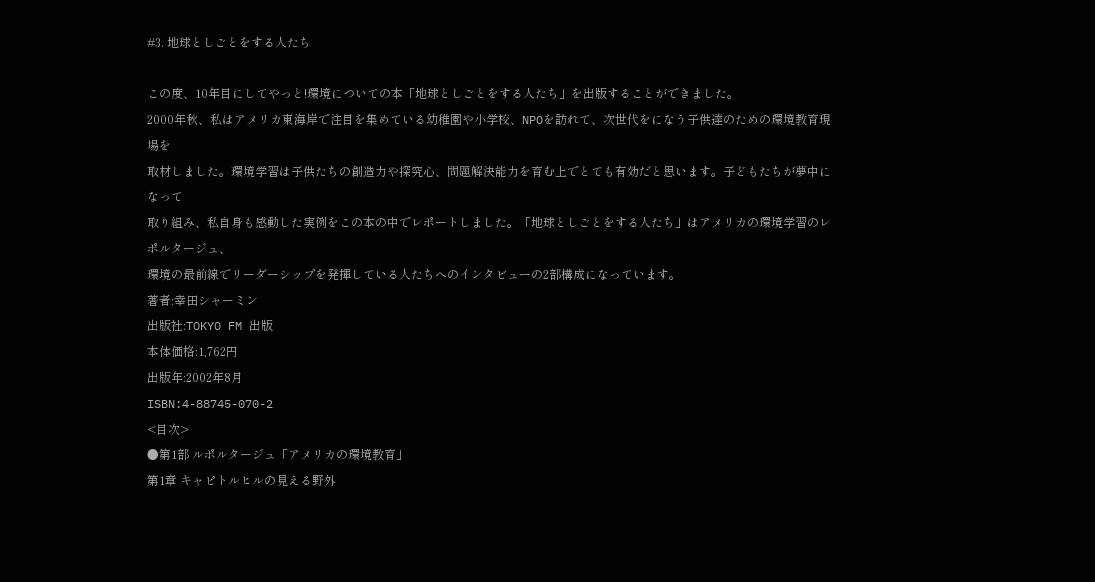#3. 地球としごとをする人たち

この度、10年目にしてやっと!環境についての本「地球としごとをする人たち」を出版することができました。
2000年秋、私はアメリカ東海岸で注目を集めている幼稚園や小学校、NPOを訪れて、次世代をになう子供達のための環境教育現場を
取材しました。環境学習は子供たちの創造力や探究心、問題解決能力を育む上でとても有効だと思います。子どもたちが夢中になって
取り組み、私自身も感動した実例をこの本の中でレポートしました。「地球としごとをする人たち」はアメリカの環境学習のレポルタージュ、
環境の最前線でリーダーシップを発揮している人たちへのインタビューの2部構成になっています。
著者:幸田シャーミン
出版社:TOKYO FM 出版
本体価格:1,762円
出版年:2002年8月
ISBN:4-88745-070-2
<目次>
●第1部 ルポルタージュ「アメリカの環境教育」
第1章 キャピトルヒルの見える野外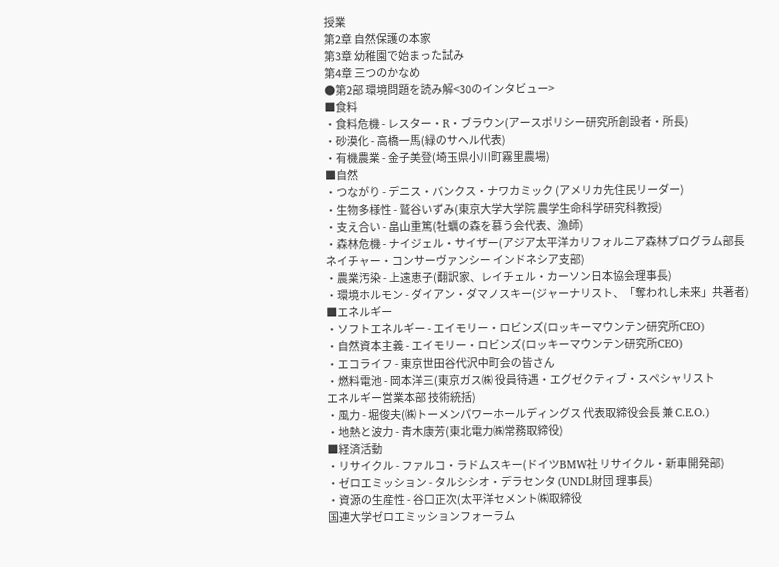授業
第2章 自然保護の本家
第3章 幼稚園で始まった試み
第4章 三つのかなめ
●第2部 環境問題を読み解<30のインタビュー>
■食料
・食料危機 - レスター・R・ブラウン(アースポリシー研究所創設者・所長)
・砂漠化 - 高橋一馬(緑のサヘル代表)
・有機農業 - 金子美登(埼玉県小川町霧里農場)
■自然
・つながり - デニス・バンクス・ナワカミック (アメリカ先住民リーダー)
・生物多様性 - 鷲谷いずみ(東京大学大学院 農学生命科学研究科教授)
・支え合い - 畠山重篤(牡蠣の森を慕う会代表、漁師)
・森林危機 - ナイジェル・サイザー(アジア太平洋カリフォルニア森林プログラム部長
ネイチャー・コンサーヴァンシー インドネシア支部)
・農業汚染 - 上遠恵子(翻訳家、レイチェル・カーソン日本協会理事長)
・環境ホルモン - ダイアン・ダマノスキー(ジャーナリスト、「奪われし未来」共著者)
■エネルギー
・ソフトエネルギー - エイモリー・ロビンズ(ロッキーマウンテン研究所CEO)
・自然資本主義 - エイモリー・ロビンズ(ロッキーマウンテン研究所CEO)
・エコライフ - 東京世田谷代沢中町会の皆さん
・燃料電池 - 岡本洋三(東京ガス㈱ 役員待遇・エグゼクティブ・スペシャリスト
エネルギー営業本部 技術統括)
・風力 - 堀俊夫(㈱トーメンパワーホールディングス 代表取締役会長 兼 C.E.O.)
・地熱と波力 - 青木康芳(東北電力㈱常務取締役)
■経済活動
・リサイクル - ファルコ・ラドムスキー(ドイツBMW社 リサイクル・新車開発部)
・ゼロエミッション - タルシシオ・デラセンタ (UNDL財団 理事長)
・資源の生産性 - 谷口正次(太平洋セメント㈱取締役
国連大学ゼロエミッションフォーラム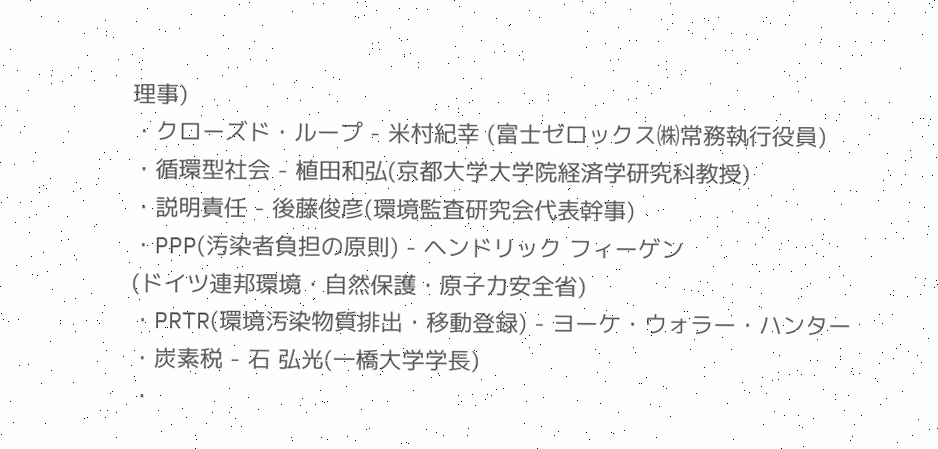理事)
・クローズド・ループ - 米村紀幸 (富士ゼロックス㈱常務執行役員)
・循環型社会 - 植田和弘(京都大学大学院経済学研究科教授)
・説明責任 - 後藤俊彦(環境監査研究会代表幹事)
・PPP(汚染者負担の原則) - ヘンドリック フィーゲン
(ドイツ連邦環境・自然保護・原子力安全省)
・PRTR(環境汚染物質排出・移動登録) - ヨーケ・ウォラー・ハンター
・炭素税 - 石 弘光(一橋大学学長)
・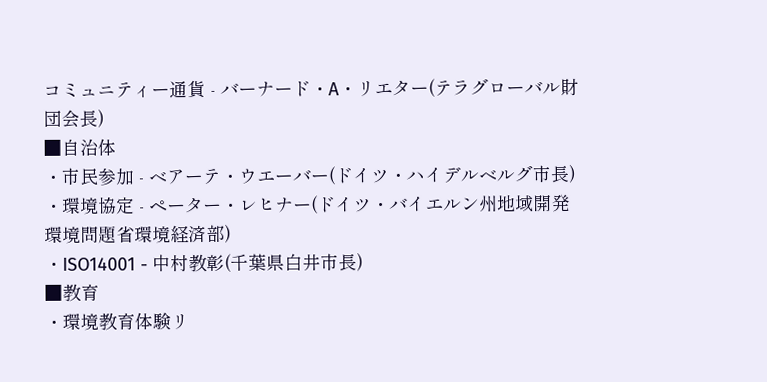コミュニティー通貨 - バーナード・A・リエター(テラグローバル財団会長)
■自治体
・市民参加 - ベアーテ・ウエーバー(ドイツ・ハイデルベルグ市長)
・環境協定 - ペーター・レヒナー(ドイツ・バイエルン州地域開発 環境問題省環境経済部)
・ISO14001 - 中村教彰(千葉県白井市長)
■教育
・環境教育体験リ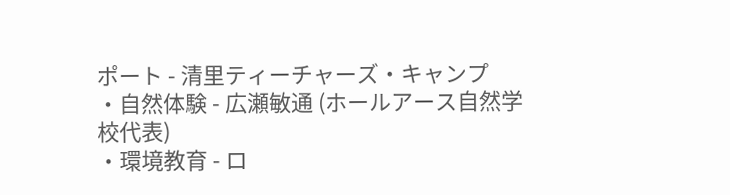ポート - 清里ティーチャーズ・キャンプ
・自然体験 - 広瀬敏通 (ホールアース自然学校代表)
・環境教育 - ロ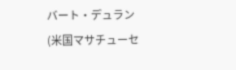バート・デュラン (米国マサチューセ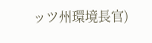ッツ州環境長官)